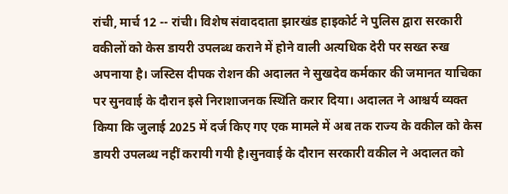रांची, मार्च 12 -- रांची। विशेष संवाददाता झारखंड हाइकोर्ट ने पुलिस द्वारा सरकारी वकीलों को केस डायरी उपलब्ध कराने में होने वाली अत्यधिक देरी पर सख्त रुख अपनाया है। जस्टिस दीपक रोशन की अदालत ने सुखदेव कर्मकार की जमानत याचिका पर सुनवाई के दौरान इसे निराशाजनक स्थिति करार दिया। अदालत ने आश्चर्य व्यक्त किया कि जुलाई 2025 में दर्ज किए गए एक मामले में अब तक राज्य के वकील को केस डायरी उपलब्ध नहीं करायी गयी है।सुनवाई के दौरान सरकारी वकील ने अदालत को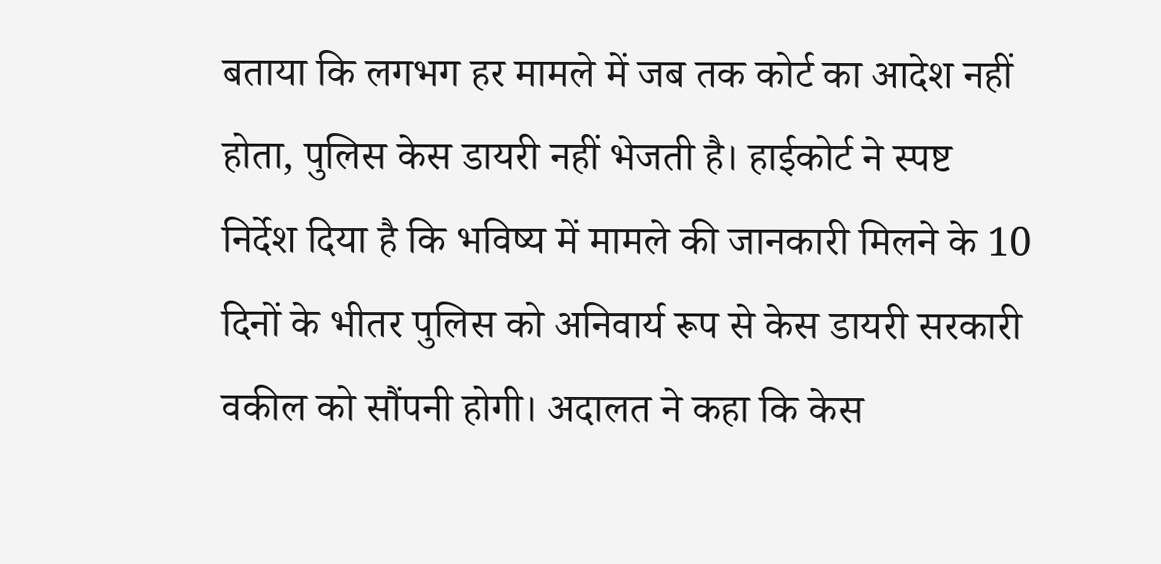बताया कि लगभग हर मामले में जब तक कोर्ट का आदेश नहीं होता, पुलिस केस डायरी नहीं भेजती है। हाईकोर्ट ने स्पष्ट निर्देश दिया है कि भविष्य में मामले की जानकारी मिलने के 10 दिनों के भीतर पुलिस को अनिवार्य रूप से केस डायरी सरकारी वकील को सौंपनी होगी। अदालत ने कहा कि केस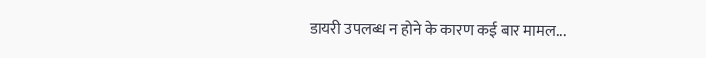डायरी उपलब्ध न होने के कारण कई बार मामल...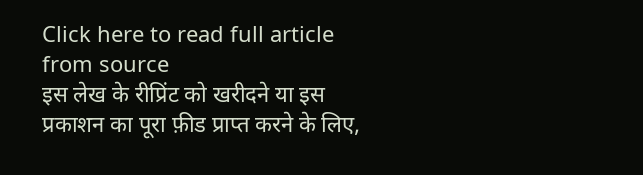Click here to read full article from source
इस लेख के रीप्रिंट को खरीदने या इस प्रकाशन का पूरा फ़ीड प्राप्त करने के लिए,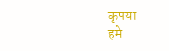कृपया
हमे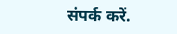संपर्क करें.